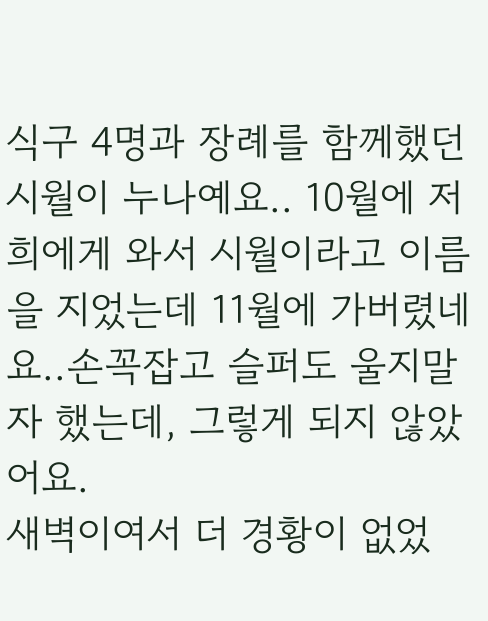식구 4명과 장례를 함께했던 시월이 누나예요.. 10월에 저희에게 와서 시월이라고 이름을 지었는데 11월에 가버렸네요..손꼭잡고 슬퍼도 울지말자 했는데, 그렇게 되지 않았어요.
새벽이여서 더 경황이 없었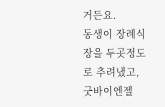거든요.
동생이 장례식장을 두곳정도로 추려냈고, 굿바이엔젤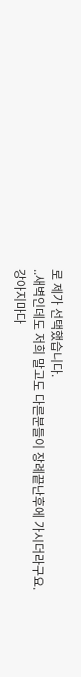로 제가 선택했습니다.
..새벽인데도 저희 말고도 다른분들이 장례끝난후에 가시더라구요.
강아지마다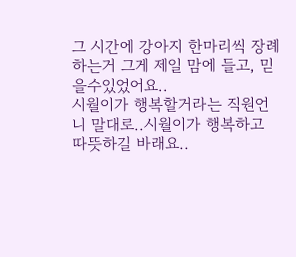그 시간에 강아지 한마리씩 장례하는거 그게 제일 맘에 들고, 믿을수있었어요..
시월이가 행복할거라는 직원언니 말대로..시월이가 행복하고 따뜻하길 바래요..